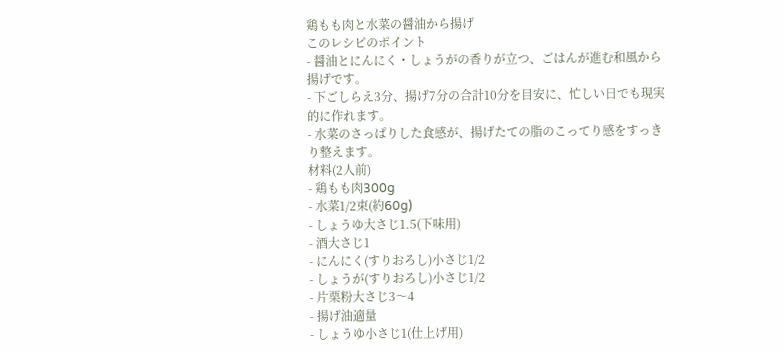鶏もも肉と水菜の醤油から揚げ
このレシピのポイント
- 醤油とにんにく・しょうがの香りが立つ、ごはんが進む和風から揚げです。
- 下ごしらえ3分、揚げ7分の合計10分を目安に、忙しい日でも現実的に作れます。
- 水菜のさっぱりした食感が、揚げたての脂のこってり感をすっきり整えます。
材料(2人前)
- 鶏もも肉300g
- 水菜1/2束(約60g)
- しょうゆ大さじ1.5(下味用)
- 酒大さじ1
- にんにく(すりおろし)小さじ1/2
- しょうが(すりおろし)小さじ1/2
- 片栗粉大さじ3〜4
- 揚げ油適量
- しょうゆ小さじ1(仕上げ用)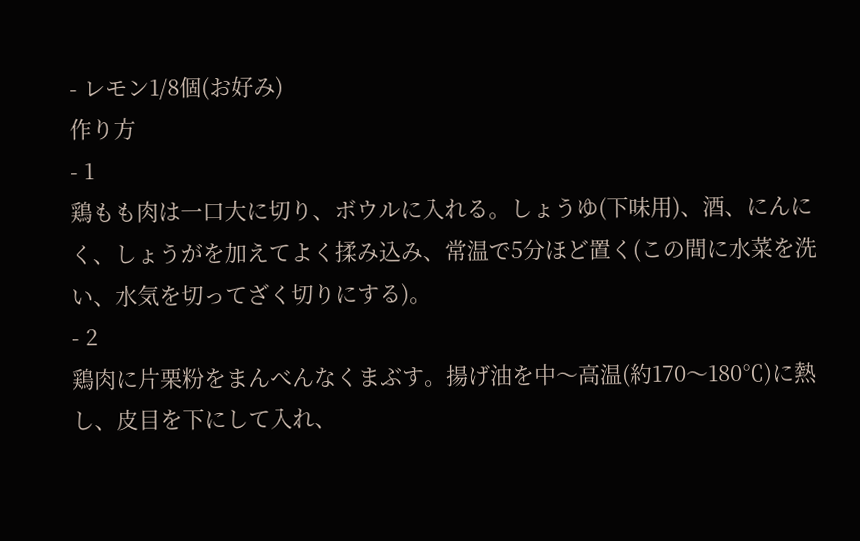- レモン1/8個(お好み)
作り方
- 1
鶏もも肉は一口大に切り、ボウルに入れる。しょうゆ(下味用)、酒、にんにく、しょうがを加えてよく揉み込み、常温で5分ほど置く(この間に水菜を洗い、水気を切ってざく切りにする)。
- 2
鶏肉に片栗粉をまんべんなくまぶす。揚げ油を中〜高温(約170〜180℃)に熱し、皮目を下にして入れ、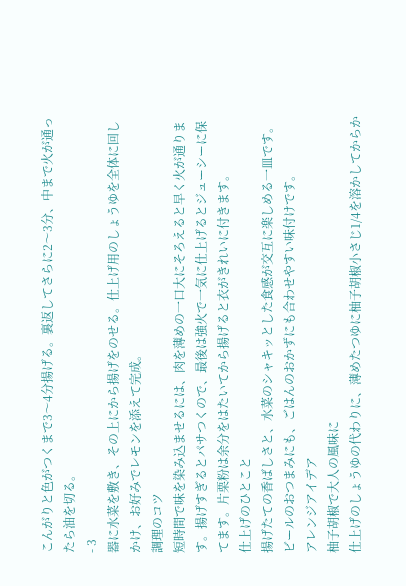こんがりと色がつくまで3〜4分揚げる。裏返してさらに2〜3分、中まで火が通ったら油を切る。
- 3
器に水菜を敷き、その上にから揚げをのせる。仕上げ用のしょうゆを全体に回しかけ、お好みでレモンを添えて完成。
調理のコツ
短時間で味を染み込ませるには、肉を薄めの一口大にそろえると早く火が通ります。揚げすぎるとパサつくので、最後は強火で一気に仕上げるとジューシーに保てます。片栗粉は余分をはたいてから揚げると衣がきれいに付きます。
仕上げのひとこと
揚げたての香ばしさと、水菜のシャキッとした食感が交互に楽しめる一皿です。ビールのおつまみにも、ごはんのおかずにも合わせやすい味付けです。
アレンジアイデア
柚子胡椒で大人の風味に
仕上げのしょうゆの代わりに、薄めたつゆに柚子胡椒小さじ1/4を溶かしてからか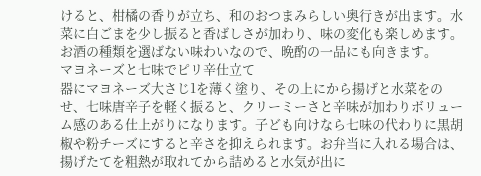けると、柑橘の香りが立ち、和のおつまみらしい奥行きが出ます。水菜に白ごまを少し振ると香ばしさが加わり、味の変化も楽しめます。お酒の種類を選ばない味わいなので、晩酌の一品にも向きます。
マヨネーズと七味でピリ辛仕立て
器にマヨネーズ大さじ1を薄く塗り、その上にから揚げと水菜をのせ、七味唐辛子を軽く振ると、クリーミーさと辛味が加わりボリューム感のある仕上がりになります。子ども向けなら七味の代わりに黒胡椒や粉チーズにすると辛さを抑えられます。お弁当に入れる場合は、揚げたてを粗熱が取れてから詰めると水気が出に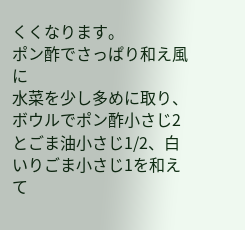くくなります。
ポン酢でさっぱり和え風に
水菜を少し多めに取り、ボウルでポン酢小さじ2とごま油小さじ1/2、白いりごま小さじ1を和えて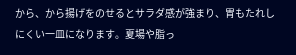から、から揚げをのせるとサラダ感が強まり、胃もたれしにくい一皿になります。夏場や脂っ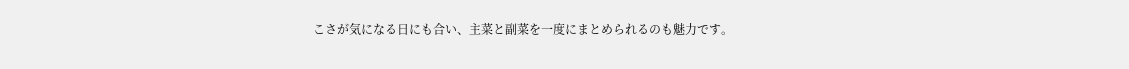こさが気になる日にも合い、主菜と副菜を一度にまとめられるのも魅力です。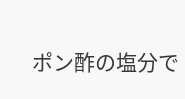ポン酢の塩分で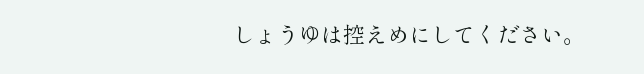しょうゆは控えめにしてください。